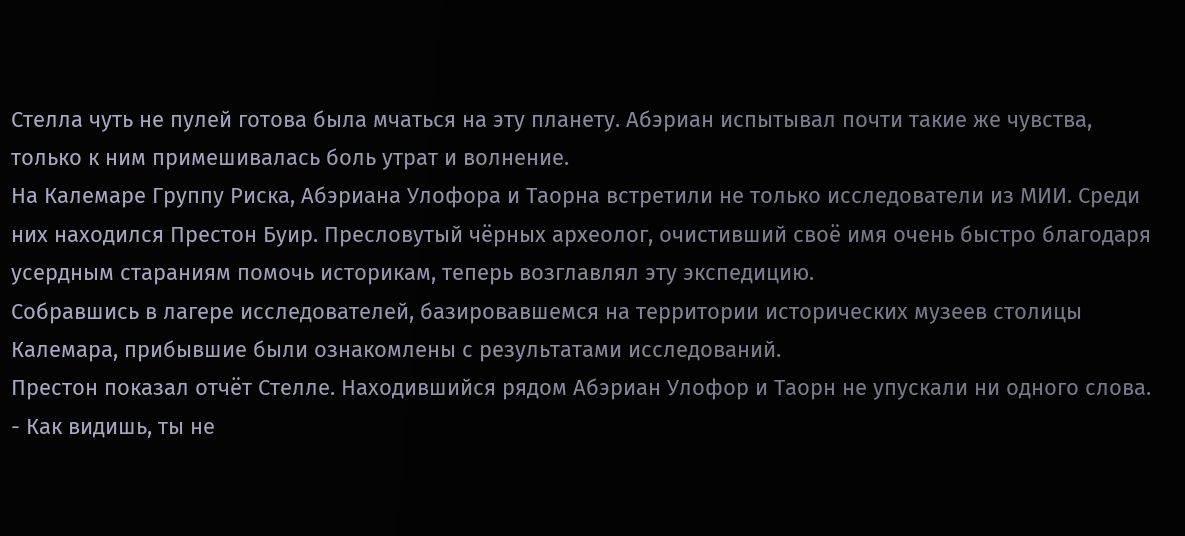Стелла чуть не пулей готова была мчаться на эту планету. Абэриан испытывал почти такие же чувства, только к ним примешивалась боль утрат и волнение.
На Калемаре Группу Риска, Абэриана Улофора и Таорна встретили не только исследователи из МИИ. Среди них находился Престон Буир. Пресловутый чёрных археолог, очистивший своё имя очень быстро благодаря усердным стараниям помочь историкам, теперь возглавлял эту экспедицию.
Собравшись в лагере исследователей, базировавшемся на территории исторических музеев столицы Калемара, прибывшие были ознакомлены с результатами исследований.
Престон показал отчёт Стелле. Находившийся рядом Абэриан Улофор и Таорн не упускали ни одного слова.
- Как видишь, ты не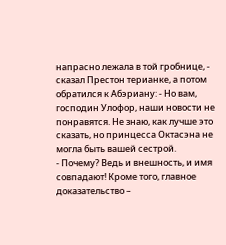напрасно лежала в той гробнице, - сказал Престон терианке, а потом обратился к Абэриану: - Но вам, господин Улофор, наши новости не понравятся. Не знаю, как лучше это сказать, но принцесса Октасэна не могла быть вашей сестрой.
- Почему? Ведь и внешность, и имя совпадают! Кроме того, главное доказательство –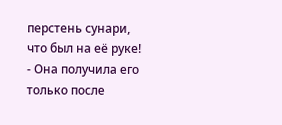перстень сунари, что был на её руке!
- Она получила его только после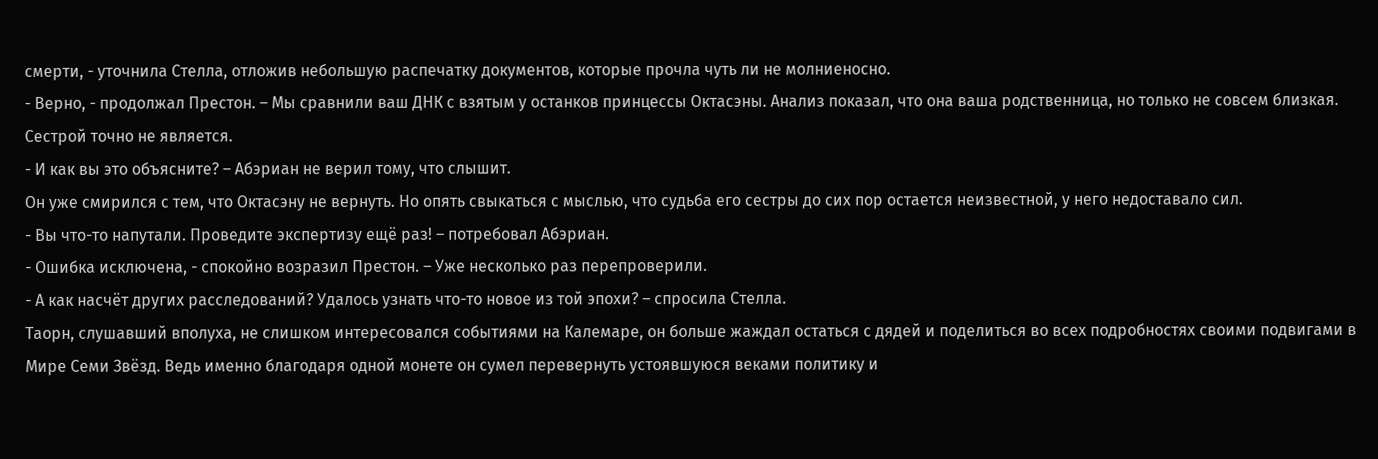смерти, - уточнила Стелла, отложив небольшую распечатку документов, которые прочла чуть ли не молниеносно.
- Верно, - продолжал Престон. – Мы сравнили ваш ДНК с взятым у останков принцессы Октасэны. Анализ показал, что она ваша родственница, но только не совсем близкая. Сестрой точно не является.
- И как вы это объясните? – Абэриан не верил тому, что слышит.
Он уже смирился с тем, что Октасэну не вернуть. Но опять свыкаться с мыслью, что судьба его сестры до сих пор остается неизвестной, у него недоставало сил.
- Вы что-то напутали. Проведите экспертизу ещё раз! – потребовал Абэриан.
- Ошибка исключена, - спокойно возразил Престон. – Уже несколько раз перепроверили.
- А как насчёт других расследований? Удалось узнать что-то новое из той эпохи? – спросила Стелла.
Таорн, слушавший вполуха, не слишком интересовался событиями на Калемаре, он больше жаждал остаться с дядей и поделиться во всех подробностях своими подвигами в Мире Семи Звёзд. Ведь именно благодаря одной монете он сумел перевернуть устоявшуюся веками политику и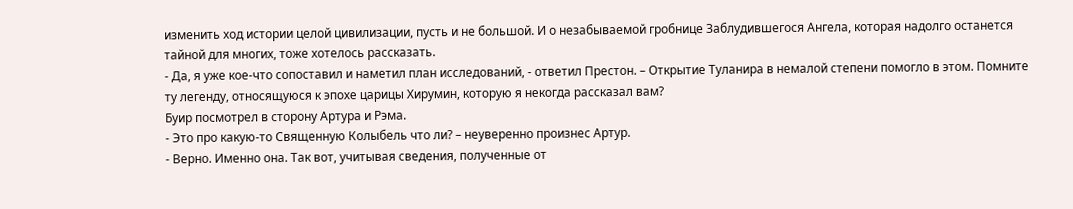изменить ход истории целой цивилизации, пусть и не большой. И о незабываемой гробнице Заблудившегося Ангела, которая надолго останется тайной для многих, тоже хотелось рассказать.
- Да, я уже кое-что сопоставил и наметил план исследований, - ответил Престон. – Открытие Туланира в немалой степени помогло в этом. Помните ту легенду, относящуюся к эпохе царицы Хирумин, которую я некогда рассказал вам?
Буир посмотрел в сторону Артура и Рэма.
- Это про какую-то Священную Колыбель что ли? – неуверенно произнес Артур.
- Верно. Именно она. Так вот, учитывая сведения, полученные от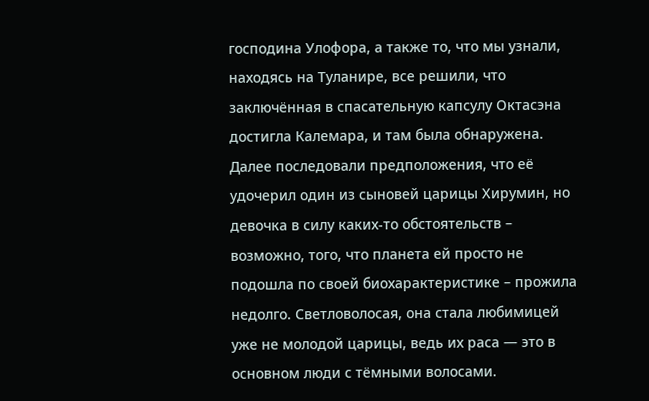господина Улофора, а также то, что мы узнали, находясь на Туланире, все решили, что заключённая в спасательную капсулу Октасэна достигла Калемара, и там была обнаружена. Далее последовали предположения, что её удочерил один из сыновей царицы Хирумин, но девочка в силу каких-то обстоятельств – возможно, того, что планета ей просто не подошла по своей биохарактеристике – прожила недолго. Светловолосая, она стала любимицей уже не молодой царицы, ведь их раса — это в основном люди с тёмными волосами.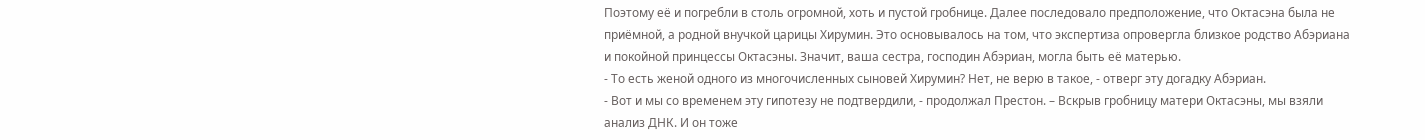Поэтому её и погребли в столь огромной, хоть и пустой гробнице. Далее последовало предположение, что Октасэна была не приёмной, а родной внучкой царицы Хирумин. Это основывалось на том, что экспертиза опровергла близкое родство Абэриана и покойной принцессы Октасэны. Значит, ваша сестра, господин Абэриан, могла быть её матерью.
- То есть женой одного из многочисленных сыновей Хирумин? Нет, не верю в такое, - отверг эту догадку Абэриан.
- Вот и мы со временем эту гипотезу не подтвердили, - продолжал Престон. – Вскрыв гробницу матери Октасэны, мы взяли анализ ДНК. И он тоже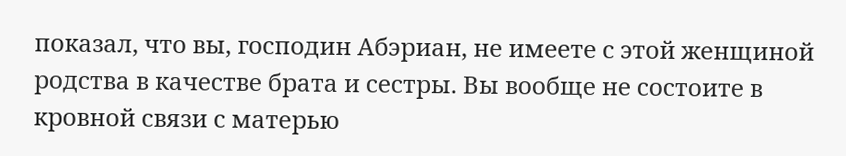показал, что вы, господин Абэриан, не имеете с этой женщиной родства в качестве брата и сестры. Вы вообще не состоите в кровной связи с матерью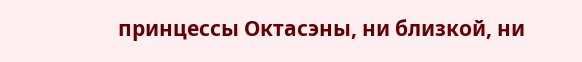принцессы Октасэны, ни близкой, ни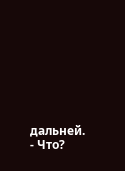дальней.
- Что?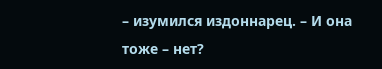– изумился издоннарец. – И она тоже – нет?